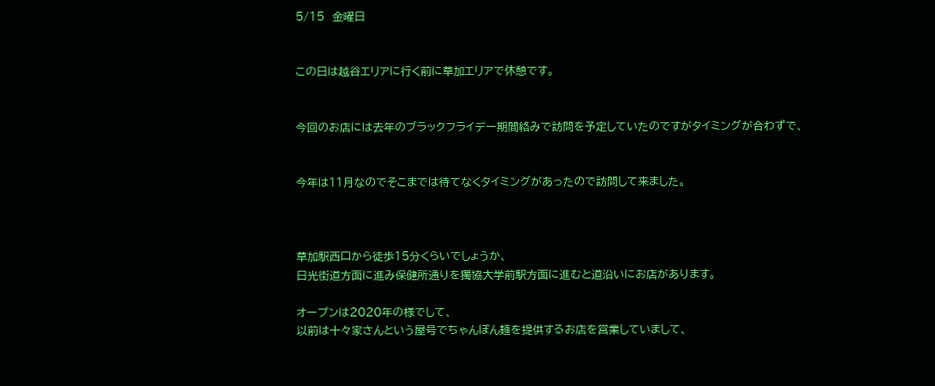5/15  金曜日


この日は越谷エリアに行く前に草加エリアで休憩です。


今回のお店には去年のブラックフライデー期間絡みで訪問を予定していたのですがタイミングが合わずで、


今年は11月なのでそこまでは待てなくタイミングがあったので訪問して来ました。



草加駅西口から徒歩15分くらいでしょうか、
日光街道方面に進み保健所通りを獨協大学前駅方面に進むと道沿いにお店があります。

オープンは2020年の様でして、
以前は十々家さんという屋号でちゃんぽん麺を提供するお店を営業していまして、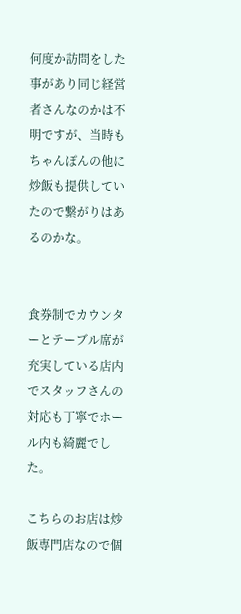何度か訪問をした事があり同じ経営者さんなのかは不明ですが、当時もちゃんぽんの他に炒飯も提供していたので繋がりはあるのかな。


食券制でカウンターとテーブル席が充実している店内でスタッフさんの対応も丁寧でホール内も綺麗でした。

こちらのお店は炒飯専門店なので個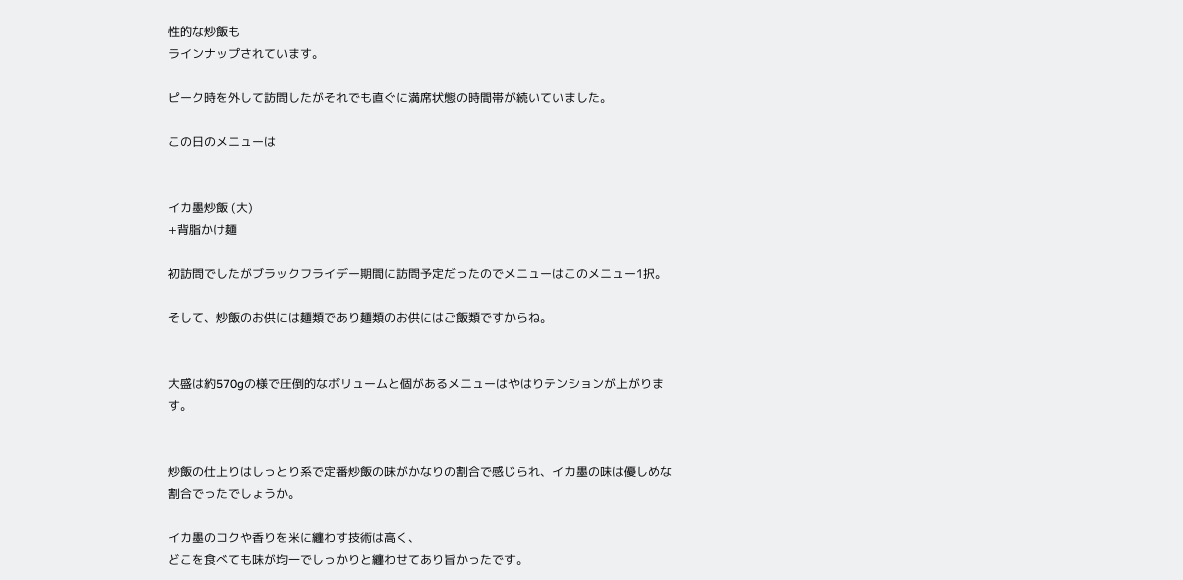性的な炒飯も
ラインナップされています。

ピーク時を外して訪問したがそれでも直ぐに満席状態の時間帯が続いていました。

この日のメニューは


イカ墨炒飯 (大)
+背脂かけ麺

初訪問でしたがブラックフライデー期間に訪問予定だったのでメニューはこのメニュー1択。

そして、炒飯のお供には麺類であり麺類のお供にはご飯類ですからね。


大盛は約570gの様で圧倒的なボリュームと個があるメニューはやはりテンションが上がります。


炒飯の仕上りはしっとり系で定番炒飯の味がかなりの割合で感じられ、イカ墨の味は優しめな割合でったでしょうか。

イカ墨のコクや香りを米に纏わす技術は高く、
どこを食べても味が均一でしっかりと纏わせてあり旨かったです。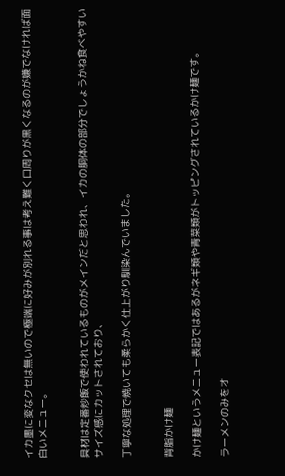イカ墨に変なクセは無いので極端に好みが別れる事は考え難く口周りが黒くなるのが嫌でなければ面白いメニュー。


具材は定番炒飯で使われているものがメインだと思われ、イカの胴体の部分でしょうかね食べやすいサイズ感にカットされており、

丁寧な処理で焼いても柔らかく仕上がり馴染んでいました。


背脂かけ麺

かけ麺というメニュー表記ではあるがネギ類や青菜類がトッピングされているかけ麺です。

ラーメンのみをオ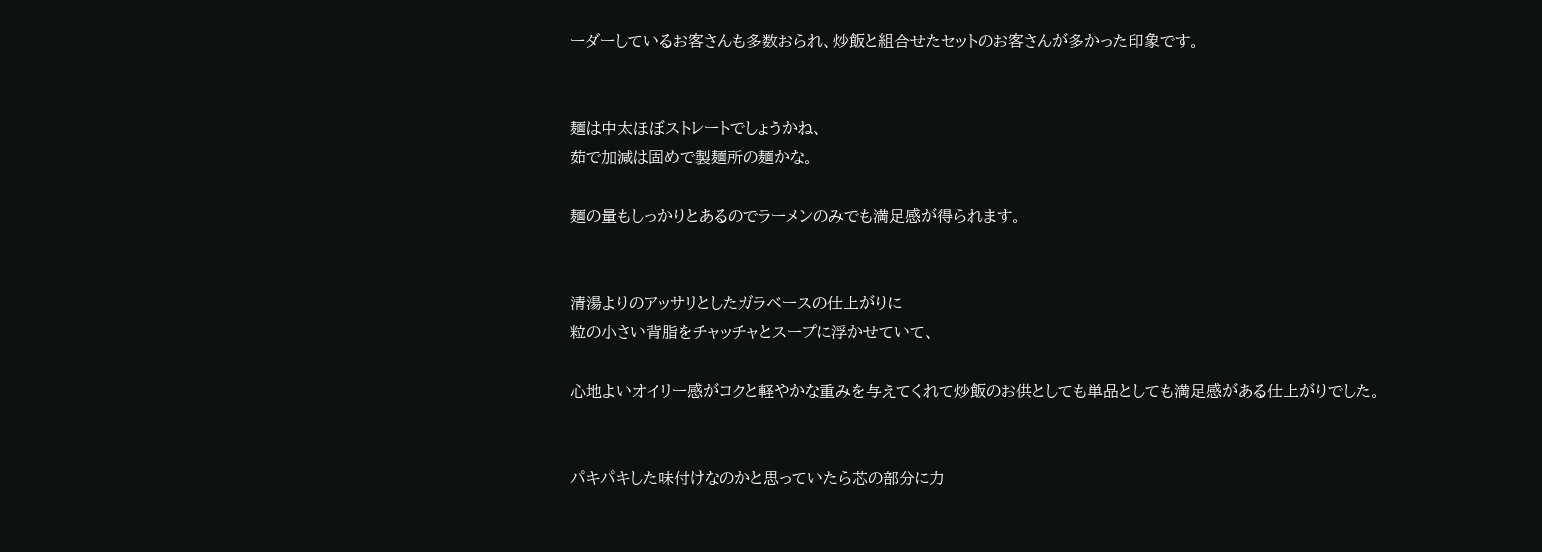ーダーしているお客さんも多数おられ、炒飯と組合せたセットのお客さんが多かった印象です。


麺は中太ほぼストレートでしょうかね、
茹で加減は固めで製麺所の麺かな。

麺の量もしっかりとあるのでラーメンのみでも満足感が得られます。


清湯よりのアッサリとしたガラベースの仕上がりに
粒の小さい背脂をチャッチャとスープに浮かせていて、

心地よいオイリー感がコクと軽やかな重みを与えてくれて炒飯のお供としても単品としても満足感がある仕上がりでした。


パキパキした味付けなのかと思っていたら芯の部分に力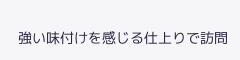強い味付けを感じる仕上りで訪問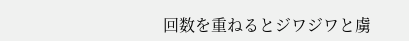回数を重ねるとジワジワと虜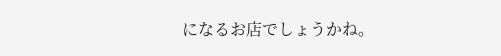になるお店でしょうかね。